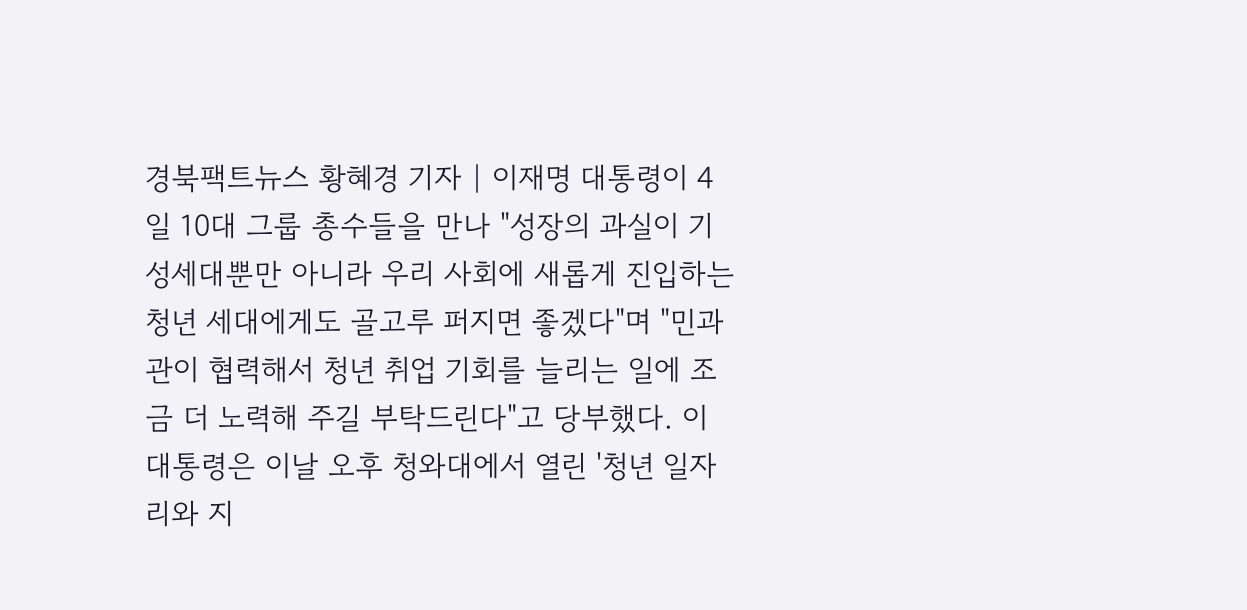경북팩트뉴스 황혜경 기자 | 이재명 대통령이 4일 10대 그룹 총수들을 만나 "성장의 과실이 기성세대뿐만 아니라 우리 사회에 새롭게 진입하는 청년 세대에게도 골고루 퍼지면 좋겠다"며 "민과 관이 협력해서 청년 취업 기회를 늘리는 일에 조금 더 노력해 주길 부탁드린다"고 당부했다. 이 대통령은 이날 오후 청와대에서 열린 '청년 일자리와 지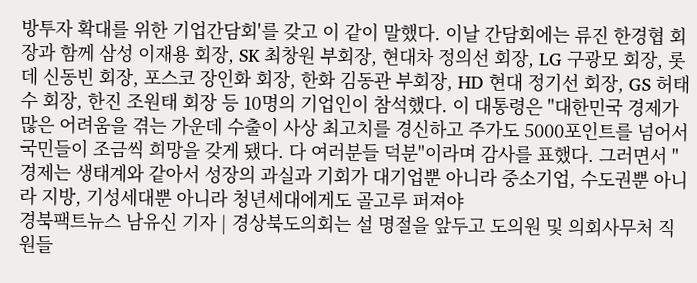방투자 확대를 위한 기업간담회'를 갖고 이 같이 말했다. 이날 간담회에는 류진 한경협 회장과 함께 삼성 이재용 회장, SK 최창원 부회장, 현대차 정의선 회장, LG 구광모 회장, 롯데 신동빈 회장, 포스코 장인화 회장, 한화 김동관 부회장, HD 현대 정기선 회장, GS 허태수 회장, 한진 조원태 회장 등 10명의 기업인이 참석했다. 이 대통령은 "대한민국 경제가 많은 어려움을 겪는 가운데 수출이 사상 최고치를 경신하고 주가도 5000포인트를 넘어서 국민들이 조금씩 희망을 갖게 됐다. 다 여러분들 덕분"이라며 감사를 표했다. 그러면서 "경제는 생태계와 같아서 성장의 과실과 기회가 대기업뿐 아니라 중소기업, 수도권뿐 아니라 지방, 기성세대뿐 아니라 청년세대에게도 골고루 퍼져야
경북팩트뉴스 남유신 기자 | 경상북도의회는 설 명절을 앞두고 도의원 및 의회사무처 직원들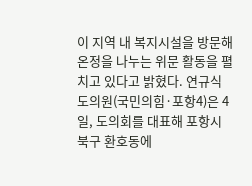이 지역 내 복지시설을 방문해 온정을 나누는 위문 활동을 펼치고 있다고 밝혔다. 연규식 도의원(국민의힘·포항4)은 4일, 도의회를 대표해 포항시 북구 환호동에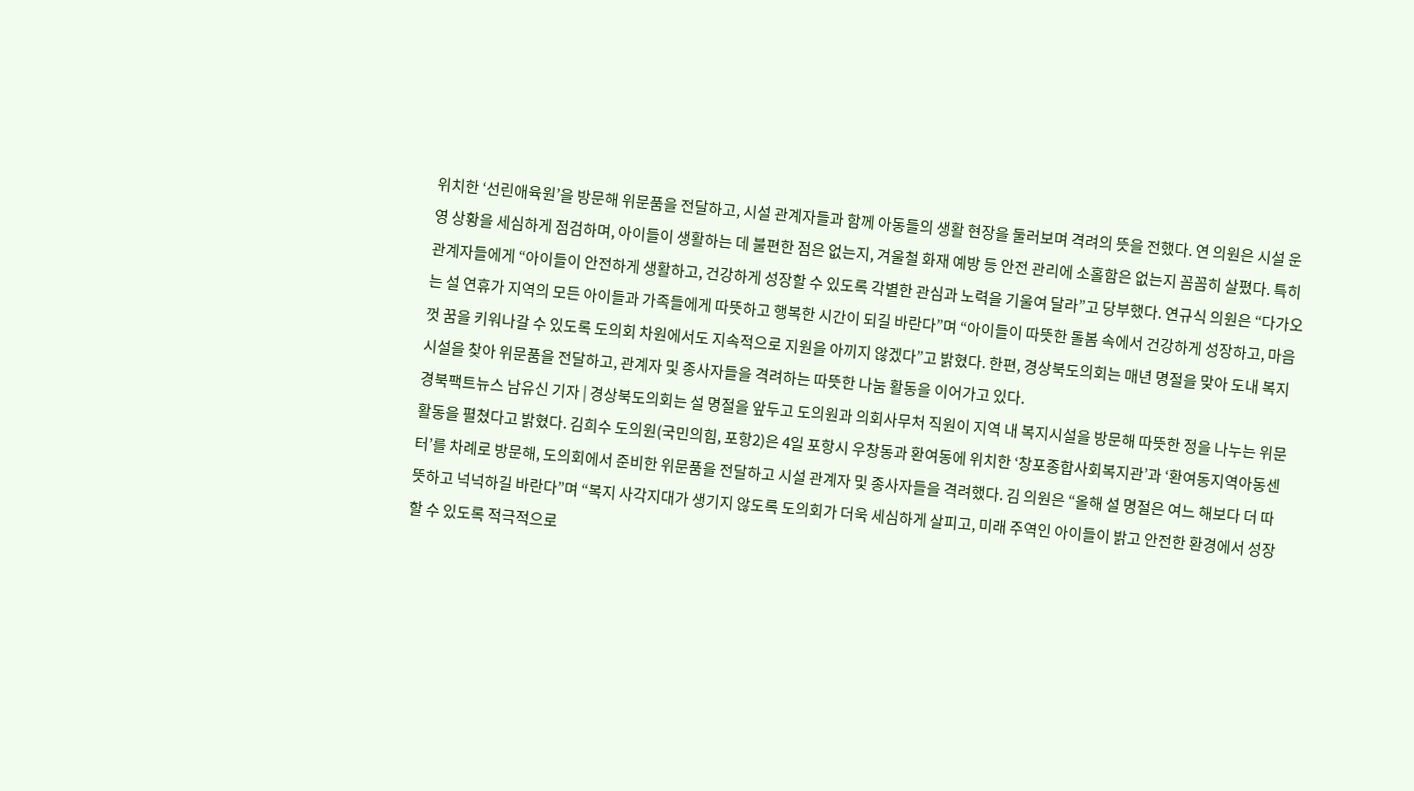위치한 ‘선린애육원’을 방문해 위문품을 전달하고, 시설 관계자들과 함께 아동들의 생활 현장을 둘러보며 격려의 뜻을 전했다. 연 의원은 시설 운영 상황을 세심하게 점검하며, 아이들이 생활하는 데 불편한 점은 없는지, 겨울철 화재 예방 등 안전 관리에 소홀함은 없는지 꼼꼼히 살폈다. 특히 관계자들에게 “아이들이 안전하게 생활하고, 건강하게 성장할 수 있도록 각별한 관심과 노력을 기울여 달라”고 당부했다. 연규식 의원은 “다가오는 설 연휴가 지역의 모든 아이들과 가족들에게 따뜻하고 행복한 시간이 되길 바란다”며 “아이들이 따뜻한 돌봄 속에서 건강하게 성장하고, 마음껏 꿈을 키워나갈 수 있도록 도의회 차원에서도 지속적으로 지원을 아끼지 않겠다”고 밝혔다. 한편, 경상북도의회는 매년 명절을 맞아 도내 복지시설을 찾아 위문품을 전달하고, 관계자 및 종사자들을 격려하는 따뜻한 나눔 활동을 이어가고 있다.
경북팩트뉴스 남유신 기자 | 경상북도의회는 설 명절을 앞두고 도의원과 의회사무처 직원이 지역 내 복지시설을 방문해 따뜻한 정을 나누는 위문 활동을 펼쳤다고 밝혔다. 김희수 도의원(국민의힘, 포항2)은 4일 포항시 우창동과 환여동에 위치한 ‘창포종합사회복지관’과 ‘환여동지역아동센터’를 차례로 방문해, 도의회에서 준비한 위문품을 전달하고 시설 관계자 및 종사자들을 격려했다. 김 의원은 “올해 설 명절은 여느 해보다 더 따뜻하고 넉넉하길 바란다”며 “복지 사각지대가 생기지 않도록 도의회가 더욱 세심하게 살피고, 미래 주역인 아이들이 밝고 안전한 환경에서 성장할 수 있도록 적극적으로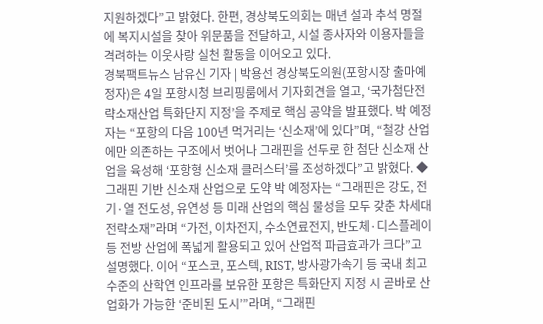지원하겠다”고 밝혔다. 한편, 경상북도의회는 매년 설과 추석 명절에 복지시설을 찾아 위문품을 전달하고, 시설 종사자와 이용자들을 격려하는 이웃사랑 실천 활동을 이어오고 있다.
경북팩트뉴스 남유신 기자 | 박용선 경상북도의원(포항시장 출마예정자)은 4일 포항시청 브리핑룸에서 기자회견을 열고, ‘국가첨단전략소재산업 특화단지 지정’을 주제로 핵심 공약을 발표했다. 박 예정자는 “포항의 다음 100년 먹거리는 ‘신소재’에 있다”며, “철강 산업에만 의존하는 구조에서 벗어나 그래핀을 선두로 한 첨단 신소재 산업을 육성해 ‘포항형 신소재 클러스터’를 조성하겠다”고 밝혔다. ◆ 그래핀 기반 신소재 산업으로 도약 박 예정자는 “그래핀은 강도, 전기·열 전도성, 유연성 등 미래 산업의 핵심 물성을 모두 갖춘 차세대 전략소재”라며 “가전, 이차전지, 수소연료전지, 반도체·디스플레이 등 전방 산업에 폭넓게 활용되고 있어 산업적 파급효과가 크다”고 설명했다. 이어 “포스코, 포스텍, RIST, 방사광가속기 등 국내 최고 수준의 산학연 인프라를 보유한 포항은 특화단지 지정 시 곧바로 산업화가 가능한 ‘준비된 도시’”라며, “그래핀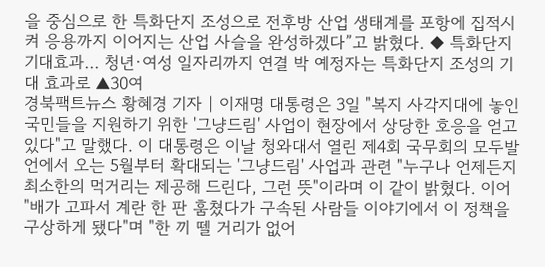을 중심으로 한 특화단지 조성으로 전후방 산업 생태계를 포항에 집적시켜 응용까지 이어지는 산업 사슬을 완성하겠다”고 밝혔다. ◆ 특화단지 기대효과... 청년·여성 일자리까지 연결 박 예정자는 특화단지 조성의 기대 효과로 ▲30여
경북팩트뉴스 황혜경 기자 | 이재명 대통령은 3일 "복지 사각지대에 놓인 국민들을 지원하기 위한 '그냥드림' 사업이 현장에서 상당한 호응을 얻고 있다"고 말했다. 이 대통령은 이날 청와대서 열린 제4회 국무회의 모두발언에서 오는 5월부터 확대되는 '그냥드림' 사업과 관련 "누구나 언제든지 최소한의 먹거리는 제공해 드린다, 그런 뜻"이라며 이 같이 밝혔다. 이어 "배가 고파서 계란 한 판 훔쳤다가 구속된 사람들 이야기에서 이 정책을 구상하게 됐다"며 "한 끼 뗄 거리가 없어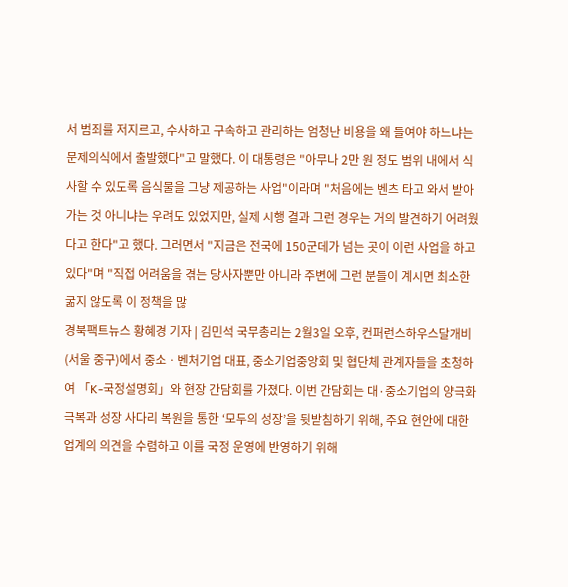서 범죄를 저지르고, 수사하고 구속하고 관리하는 엄청난 비용을 왜 들여야 하느냐는 문제의식에서 출발했다"고 말했다. 이 대통령은 "아무나 2만 원 정도 범위 내에서 식사할 수 있도록 음식물을 그냥 제공하는 사업"이라며 "처음에는 벤츠 타고 와서 받아 가는 것 아니냐는 우려도 있었지만, 실제 시행 결과 그런 경우는 거의 발견하기 어려웠다고 한다"고 했다. 그러면서 "지금은 전국에 150군데가 넘는 곳이 이런 사업을 하고 있다"며 "직접 어려움을 겪는 당사자뿐만 아니라 주변에 그런 분들이 계시면 최소한 굶지 않도록 이 정책을 많
경북팩트뉴스 황혜경 기자 | 김민석 국무총리는 2월3일 오후, 컨퍼런스하우스달개비(서울 중구)에서 중소ㆍ벤처기업 대표, 중소기업중앙회 및 협단체 관계자들을 초청하여 「K-국정설명회」와 현장 간담회를 가졌다. 이번 간담회는 대·중소기업의 양극화 극복과 성장 사다리 복원을 통한 ‘모두의 성장’을 뒷받침하기 위해, 주요 현안에 대한 업계의 의견을 수렴하고 이를 국정 운영에 반영하기 위해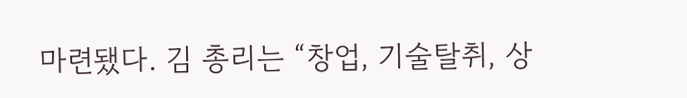마련됐다. 김 총리는 “창업, 기술탈취, 상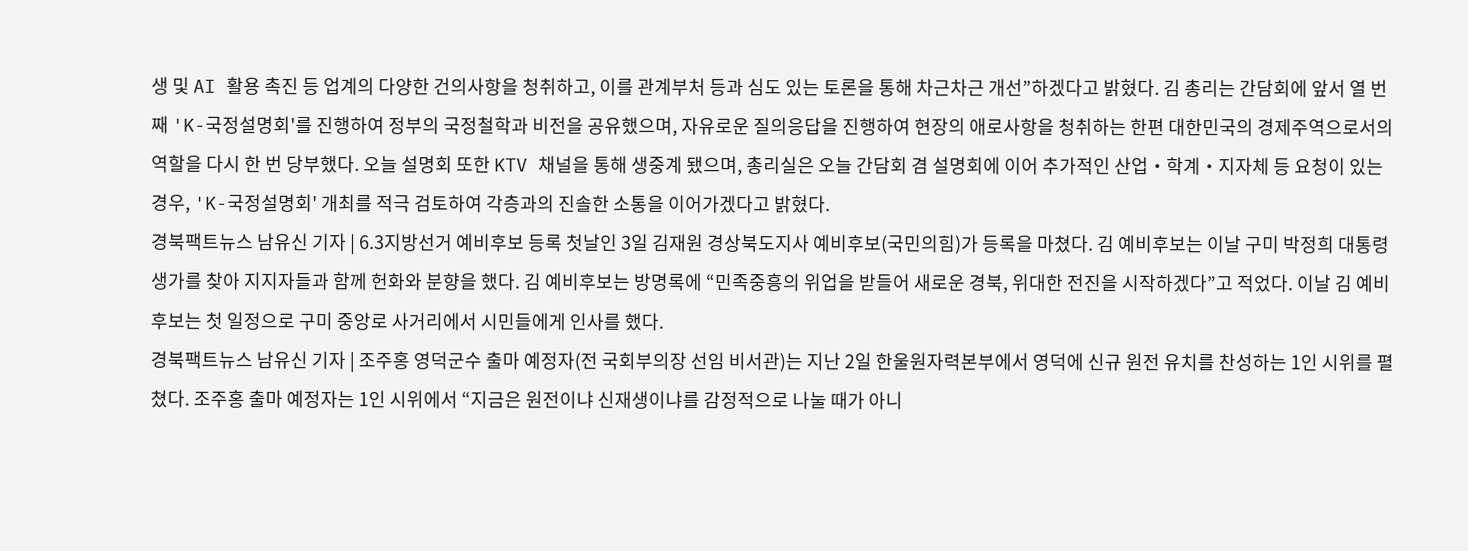생 및 AI 활용 촉진 등 업계의 다양한 건의사항을 청취하고, 이를 관계부처 등과 심도 있는 토론을 통해 차근차근 개선”하겠다고 밝혔다. 김 총리는 간담회에 앞서 열 번째 'K-국정설명회'를 진행하여 정부의 국정철학과 비전을 공유했으며, 자유로운 질의응답을 진행하여 현장의 애로사항을 청취하는 한편 대한민국의 경제주역으로서의 역할을 다시 한 번 당부했다. 오늘 설명회 또한 KTV 채널을 통해 생중계 됐으며, 총리실은 오늘 간담회 겸 설명회에 이어 추가적인 산업‧학계‧지자체 등 요청이 있는 경우, 'K-국정설명회' 개최를 적극 검토하여 각층과의 진솔한 소통을 이어가겠다고 밝혔다.
경북팩트뉴스 남유신 기자 | 6.3지방선거 예비후보 등록 첫날인 3일 김재원 경상북도지사 예비후보(국민의힘)가 등록을 마쳤다. 김 예비후보는 이날 구미 박정희 대통령 생가를 찾아 지지자들과 함께 헌화와 분향을 했다. 김 예비후보는 방명록에 “민족중흥의 위업을 받들어 새로운 경북, 위대한 전진을 시작하겠다”고 적었다. 이날 김 예비후보는 첫 일정으로 구미 중앙로 사거리에서 시민들에게 인사를 했다.
경북팩트뉴스 남유신 기자 | 조주홍 영덕군수 출마 예정자(전 국회부의장 선임 비서관)는 지난 2일 한울원자력본부에서 영덕에 신규 원전 유치를 찬성하는 1인 시위를 펼쳤다. 조주홍 출마 예정자는 1인 시위에서 “지금은 원전이냐 신재생이냐를 감정적으로 나눌 때가 아니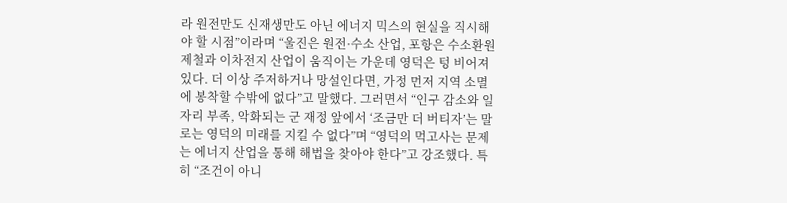라 원전만도 신재생만도 아닌 에너지 믹스의 현실을 직시해야 할 시점”이라며 “울진은 원전·수소 산업, 포항은 수소환원제철과 이차전지 산업이 움직이는 가운데 영덕은 텅 비어져 있다. 더 이상 주저하거나 망설인다면, 가정 먼저 지역 소멸에 봉착할 수밖에 없다”고 말했다. 그러면서 “인구 감소와 일자리 부족, 악화되는 군 재정 앞에서 ‘조금만 더 버티자’는 말로는 영덕의 미래를 지킬 수 없다”며 “영덕의 먹고사는 문제는 에너지 산업을 통해 해법을 찾아야 한다”고 강조했다. 특히 “조건이 아니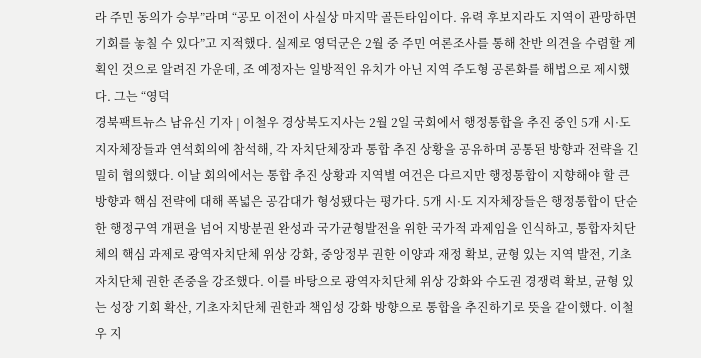라 주민 동의가 승부”라며 “공모 이전이 사실상 마지막 골든타임이다. 유력 후보지라도 지역이 관망하면 기회를 놓칠 수 있다”고 지적했다. 실제로 영덕군은 2월 중 주민 여론조사를 통해 찬반 의견을 수렴할 계획인 것으로 알려진 가운데, 조 예정자는 일방적인 유치가 아닌 지역 주도형 공론화를 해법으로 제시했다. 그는 “영덕
경북팩트뉴스 남유신 기자 | 이철우 경상북도지사는 2월 2일 국회에서 행정통합을 추진 중인 5개 시·도 지자체장들과 연석회의에 참석해, 각 자치단체장과 통합 추진 상황을 공유하며 공통된 방향과 전략을 긴밀히 협의했다. 이날 회의에서는 통합 추진 상황과 지역별 여건은 다르지만 행정통합이 지향해야 할 큰 방향과 핵심 전략에 대해 폭넓은 공감대가 형성됐다는 평가다. 5개 시·도 지자체장들은 행정통합이 단순한 행정구역 개편을 넘어 지방분권 완성과 국가균형발전을 위한 국가적 과제임을 인식하고, 통합자치단체의 핵심 과제로 광역자치단체 위상 강화, 중앙정부 권한 이양과 재정 확보, 균형 있는 지역 발전, 기초자치단체 권한 존중을 강조했다. 이를 바탕으로 광역자치단체 위상 강화와 수도권 경쟁력 확보, 균형 있는 성장 기회 확산, 기초자치단체 권한과 책임성 강화 방향으로 통합을 추진하기로 뜻을 같이했다. 이철우 지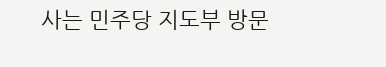사는 민주당 지도부 방문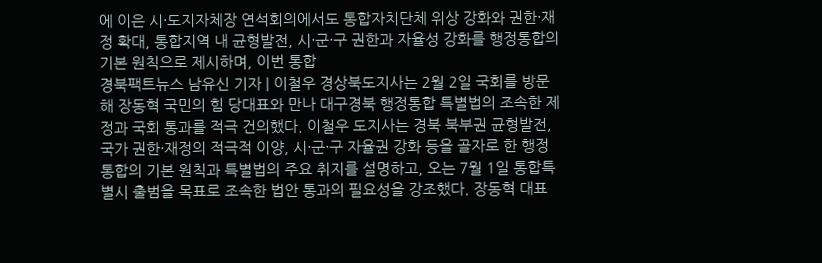에 이은 시·도지자체장 연석회의에서도 통합자치단체 위상 강화와 권한·재정 확대, 통합지역 내 균형발전, 시·군·구 권한과 자율성 강화를 행정통합의 기본 원칙으로 제시하며, 이번 통합
경북팩트뉴스 남유신 기자 | 이철우 경상북도지사는 2월 2일 국회를 방문해 장동혁 국민의 힘 당대표와 만나 대구경북 행정통합 특별법의 조속한 제정과 국회 통과를 적극 건의했다. 이철우 도지사는 경북 북부권 균형발전, 국가 권한·재정의 적극적 이양, 시·군·구 자율권 강화 등을 골자로 한 행정통합의 기본 원칙과 특별법의 주요 취지를 설명하고, 오는 7월 1일 통합특별시 출범을 목표로 조속한 법안 통과의 필요성을 강조했다. 장동혁 대표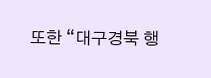또한 “대구경북 행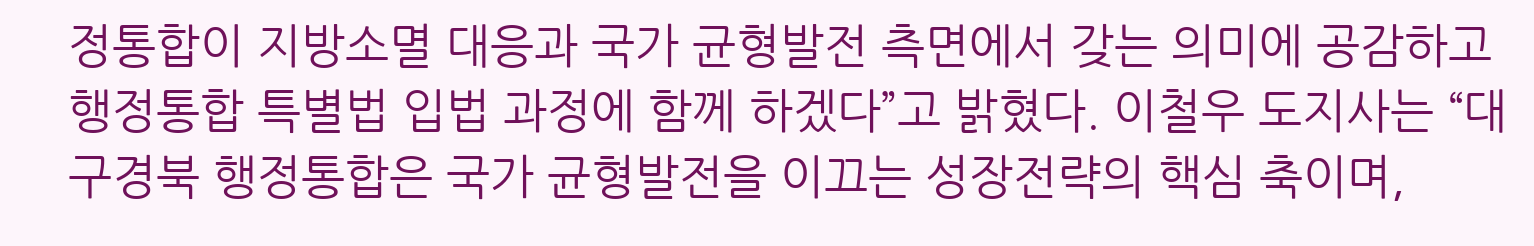정통합이 지방소멸 대응과 국가 균형발전 측면에서 갖는 의미에 공감하고 행정통합 특별법 입법 과정에 함께 하겠다”고 밝혔다. 이철우 도지사는 “대구경북 행정통합은 국가 균형발전을 이끄는 성장전략의 핵심 축이며,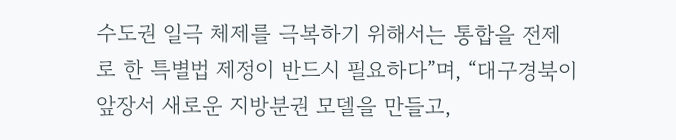수도권 일극 체제를 극복하기 위해서는 통합을 전제로 한 특별법 제정이 반드시 필요하다”며, “대구경북이 앞장서 새로운 지방분권 모델을 만들고,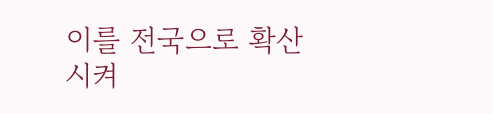이를 전국으로 확산시켜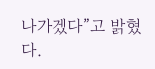나가겠다”고 밝혔다.